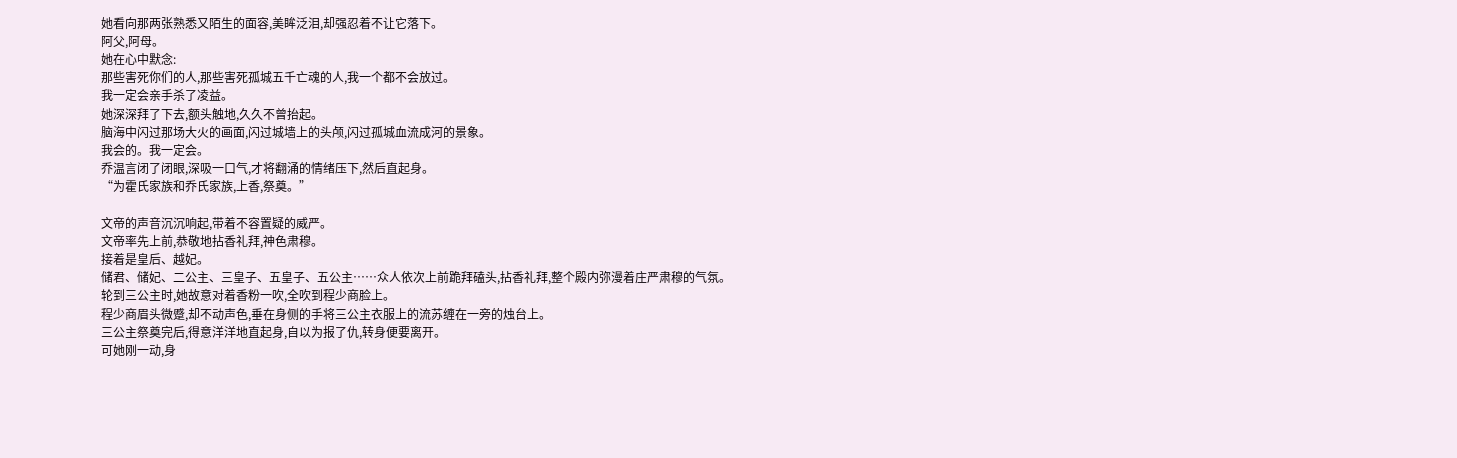她看向那两张熟悉又陌生的面容,美眸泛泪,却强忍着不让它落下。
阿父,阿母。
她在心中默念:
那些害死你们的人,那些害死孤城五千亡魂的人,我一个都不会放过。
我一定会亲手杀了凌益。
她深深拜了下去,额头触地,久久不曾抬起。
脑海中闪过那场大火的画面,闪过城墙上的头颅,闪过孤城血流成河的景象。
我会的。我一定会。
乔温言闭了闭眼,深吸一口气,才将翻涌的情绪压下,然后直起身。
“为霍氏家族和乔氏家族,上香,祭奠。”

文帝的声音沉沉响起,带着不容置疑的威严。
文帝率先上前,恭敬地拈香礼拜,神色肃穆。
接着是皇后、越妃。
储君、储妃、二公主、三皇子、五皇子、五公主……众人依次上前跪拜磕头,拈香礼拜,整个殿内弥漫着庄严肃穆的气氛。
轮到三公主时,她故意对着香粉一吹,全吹到程少商脸上。
程少商眉头微蹙,却不动声色,垂在身侧的手将三公主衣服上的流苏缠在一旁的烛台上。
三公主祭奠完后,得意洋洋地直起身,自以为报了仇,转身便要离开。
可她刚一动,身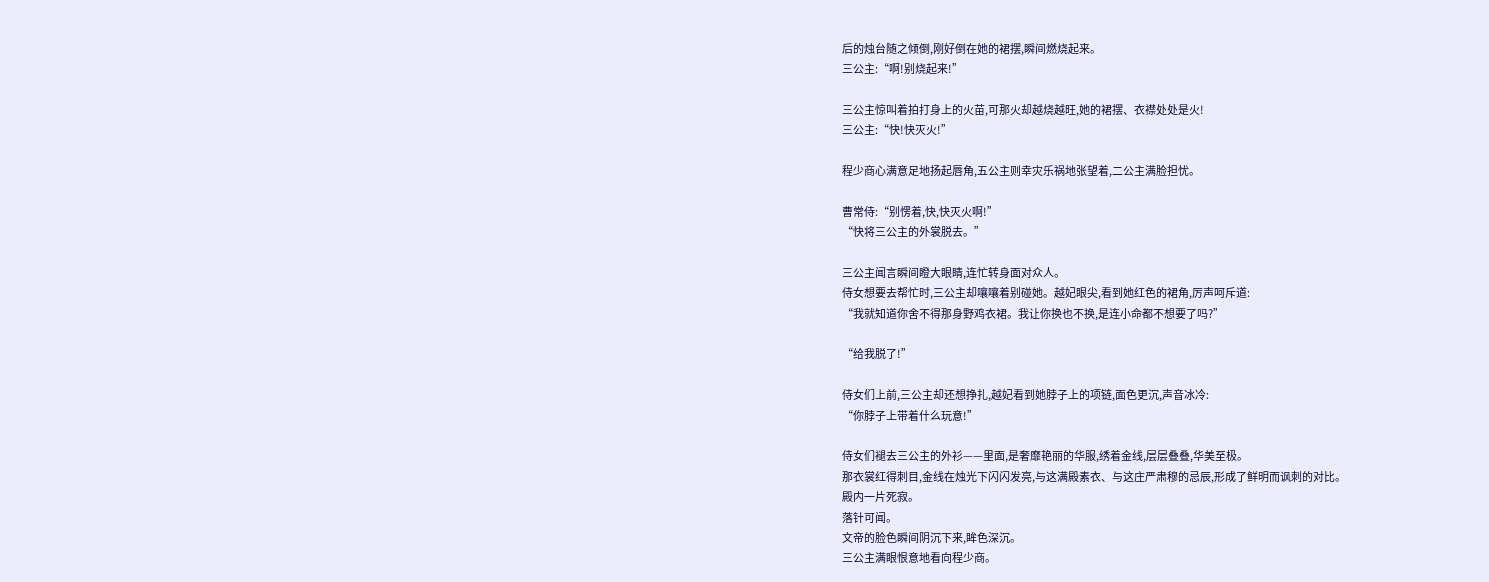后的烛台随之倾倒,刚好倒在她的裙摆,瞬间燃烧起来。
三公主:“啊!别烧起来!”

三公主惊叫着拍打身上的火苗,可那火却越烧越旺,她的裙摆、衣襟处处是火!
三公主:“快!快灭火!”

程少商心满意足地扬起唇角,五公主则幸灾乐祸地张望着,二公主满脸担忧。

曹常侍:“别愣着,快,快灭火啊!”
“快将三公主的外裳脱去。”

三公主闻言瞬间瞪大眼睛,连忙转身面对众人。
侍女想要去帮忙时,三公主却嚷嚷着别碰她。越妃眼尖,看到她红色的裙角,厉声呵斥道:
“我就知道你舍不得那身野鸡衣裙。我让你换也不换,是连小命都不想要了吗?”

“给我脱了!”

侍女们上前,三公主却还想挣扎,越妃看到她脖子上的项链,面色更沉,声音冰冷:
“你脖子上带着什么玩意!”

侍女们褪去三公主的外衫——里面,是奢靡艳丽的华服,绣着金线,层层叠叠,华美至极。
那衣裳红得刺目,金线在烛光下闪闪发亮,与这满殿素衣、与这庄严肃穆的忌辰,形成了鲜明而讽刺的对比。
殿内一片死寂。
落针可闻。
文帝的脸色瞬间阴沉下来,眸色深沉。
三公主满眼恨意地看向程少商。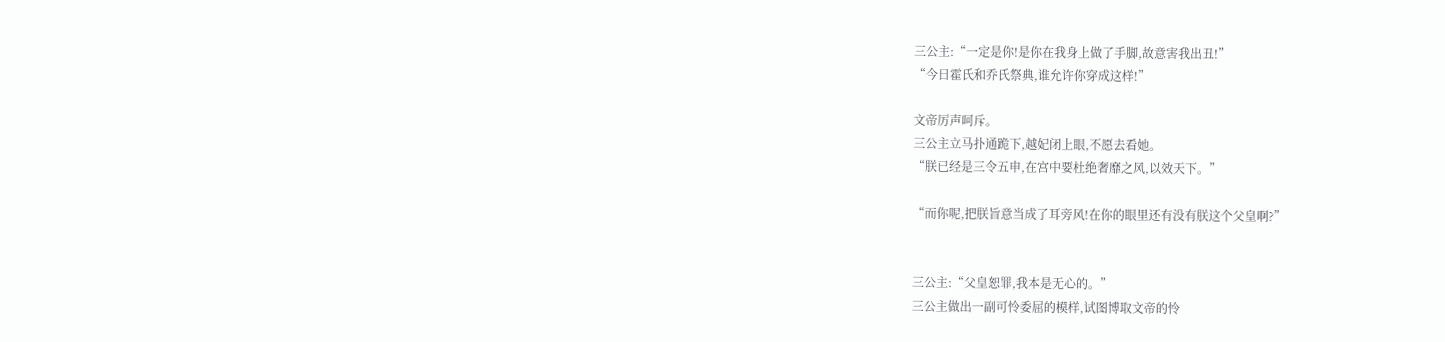三公主:“一定是你!是你在我身上做了手脚,故意害我出丑!”
“今日霍氏和乔氏祭典,谁允许你穿成这样!”

文帝厉声呵斥。
三公主立马扑通跪下,越妃闭上眼,不愿去看她。
“朕已经是三令五申,在宫中要杜绝奢靡之风,以效天下。”

“而你呢,把朕旨意当成了耳旁风!在你的眼里还有没有朕这个父皇啊?”


三公主:“父皇恕罪,我本是无心的。”
三公主做出一副可怜委屈的模样,试图博取文帝的怜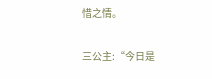惜之情。

三公主:“今日是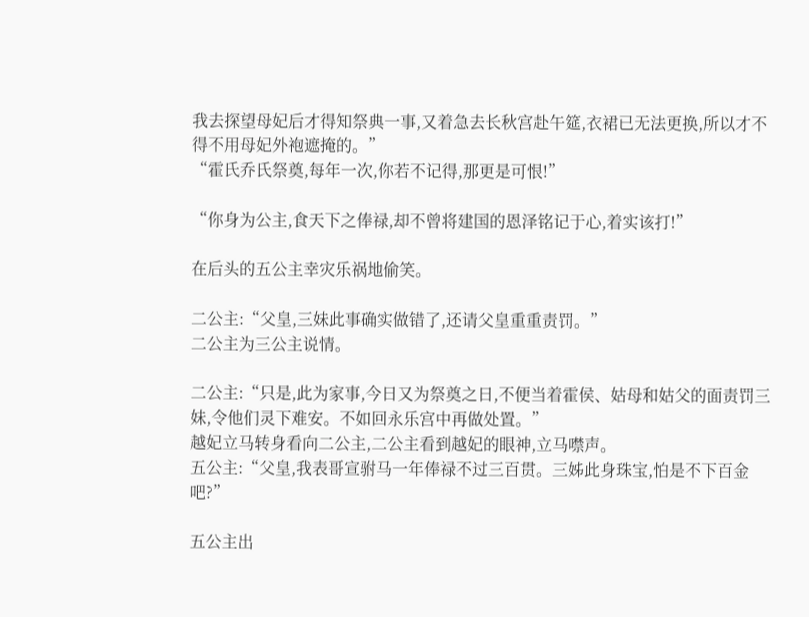我去探望母妃后才得知祭典一事,又着急去长秋宫赴午筵,衣裙已无法更换,所以才不得不用母妃外袍遮掩的。”
“霍氏乔氏祭奠,每年一次,你若不记得,那更是可恨!”

“你身为公主,食天下之俸禄,却不曾将建国的恩泽铭记于心,着实该打!”

在后头的五公主幸灾乐祸地偷笑。

二公主:“父皇,三妹此事确实做错了,还请父皇重重责罚。”
二公主为三公主说情。

二公主:“只是,此为家事,今日又为祭奠之日,不便当着霍侯、姑母和姑父的面责罚三妹,令他们灵下难安。不如回永乐宫中再做处置。”
越妃立马转身看向二公主,二公主看到越妃的眼神,立马噤声。
五公主:“父皇,我表哥宣驸马一年俸禄不过三百贯。三姊此身珠宝,怕是不下百金吧?”

五公主出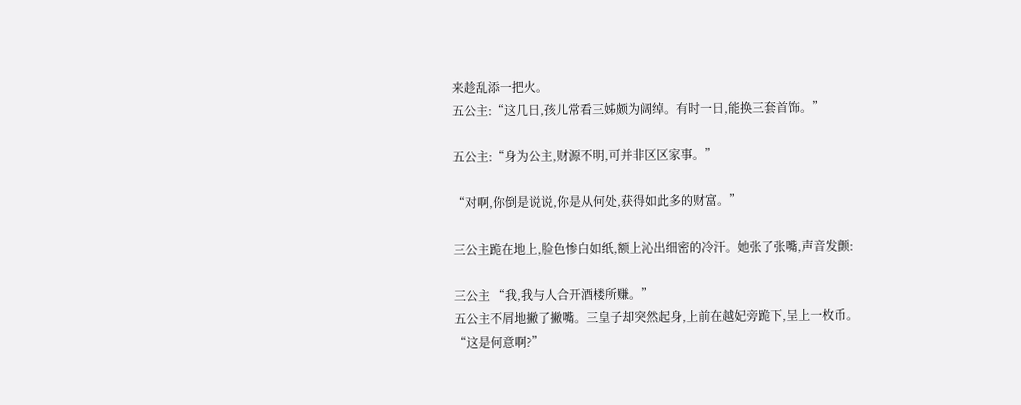来趁乱添一把火。
五公主:“这几日,孩儿常看三姊颇为阔绰。有时一日,能换三套首饰。”

五公主:“身为公主,财源不明,可并非区区家事。”

“对啊,你倒是说说,你是从何处,获得如此多的财富。”

三公主跪在地上,脸色惨白如纸,额上沁出细密的冷汗。她张了张嘴,声音发颤:

三公主 “我,我与人合开酒楼所赚。”
五公主不屑地撇了撇嘴。三皇子却突然起身,上前在越妃旁跪下,呈上一枚币。
“这是何意啊?”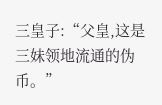三皇子:“父皇,这是三妹领地流通的伪币。”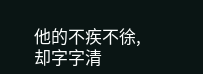他的不疾不徐,却字字清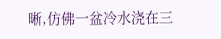晰,仿佛一盆冷水浇在三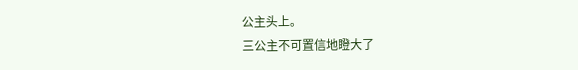公主头上。
三公主不可置信地瞪大了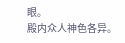眼。
殿内众人神色各异。